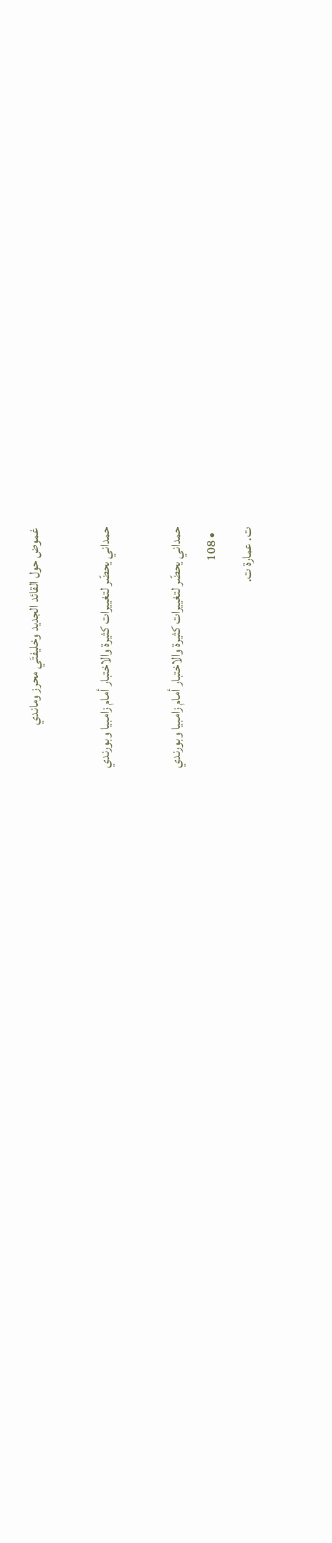غموض حول القائد الجديد وخليفتَي محرز وماندي

حمداني يحضّر لتغييرات كثيرة والاختبار أمام زامبيا وبورندي

حمداني يحضّر لتغييرات كثيرة والاختبار أمام زامبيا وبورندي
  • 108
ت. عمارة ت.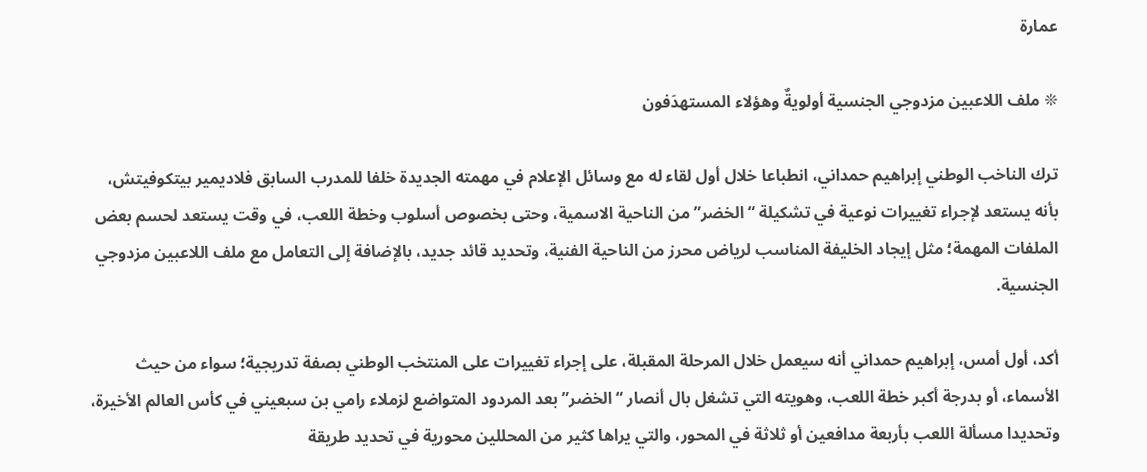عمارة

❊ ملف اللاعبين مزدوجي الجنسية أولويةٌ وهؤلاء المستهدَفون

ترك الناخب الوطني إبراهيم حمداني، انطباعا خلال أول لقاء له مع وسائل الإعلام في مهمته الجديدة خلفا للمدرب السابق فلاديمير بيتكوفيتش، بأنه يستعد لإجراء تغييرات نوعية في تشكيلة “الخضر” من الناحية الاسمية، وحتى بخصوص أسلوب وخطة اللعب، في وقت يستعد لحسم بعض الملفات المهمة؛ مثل إيجاد الخليفة المناسب لرياض محرز من الناحية الفنية، وتحديد قائد جديد، بالإضافة إلى التعامل مع ملف اللاعبين مزدوجي الجنسية.

أكد، أول أمس، إبراهيم حمداني أنه سيعمل خلال المرحلة المقبلة، على إجراء تغييرات على المنتخب الوطني بصفة تدريجية؛ سواء من حيث الأسماء، أو بدرجة أكبر خطة اللعب، وهويته التي تشغل بال أنصار “الخضر” بعد المردود المتواضع لزملاء رامي بن سبعيني في كأس العالم الأخيرة، وتحديدا مسألة اللعب بأربعة مدافعين أو ثلاثة في المحور، والتي يراها كثير من المحللين محورية في تحديد طريقة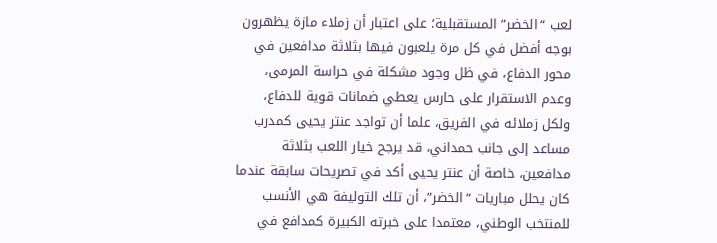لعب “الخضر” المستقبلية؛ على اعتبار أن زملاء مازة يظهرون بوجه أفضل في كل مرة يلعبون فيها بثلاثة مدافعين في محور الدفاع، في ظل وجود مشكلة في حراسة المرمى، وعدم الاستقرار على حارس يعطي ضمانات قوية للدفاع، ولكل زملائه في الفريق، علما أن تواجد عنتر يحيى كمدرب مساعد إلى جانب حمداني، قد يرجح خيار اللعب بثلاثة مدافعين، خاصة أن عنتر يحيى أكد في تصريحات سابقة عندما كان يحلل مباريات “الخضر”، أن تلك التوليفة هي الأنسب للمنتخب الوطني، معتمدا على خبرته الكبيرة كمدافع في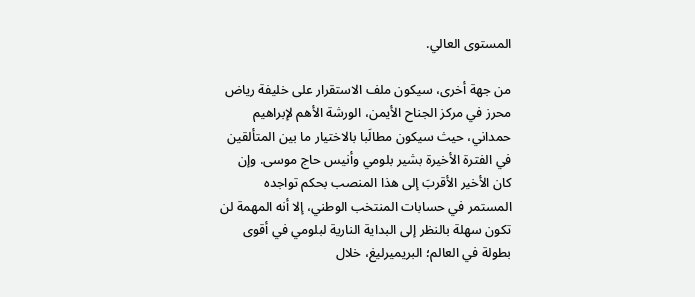المستوى العالي.

من جهة أخرى، سيكون ملف الاستقرار على خليفة رياض محرز في مركز الجناح الأيمن، الورشة الأهم لإبراهيم حمداني، حيث سيكون مطالَبا بالاختيار ما بين المتألقين في الفترة الأخيرة بشير بلومي وأنيس حاج موسى. وإن كان الأخير الأقربَ إلى هذا المنصب بحكم تواجده المستمر في حسابات المنتخب الوطني، إلا أنه المهمة لن تكون سهلة بالنظر إلى البداية النارية لبلومي في أقوى بطولة في العالم؛ البريميرليغ، خلال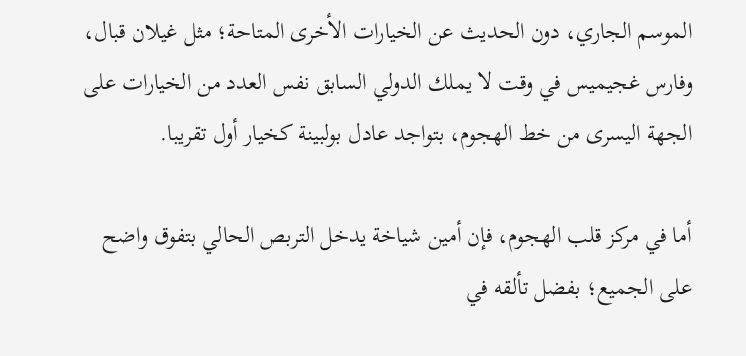الموسم الجاري، دون الحديث عن الخيارات الأخرى المتاحة؛ مثل غيلان قبال، وفارس غجيميس في وقت لا يملك الدولي السابق نفس العدد من الخيارات على الجهة اليسرى من خط الهجوم، بتواجد عادل بولبينة كخيار أول تقريبا.

أما في مركز قلب الهجوم، فإن أمين شياخة يدخل التربص الحالي بتفوق واضح على الجميع؛ بفضل تألقه في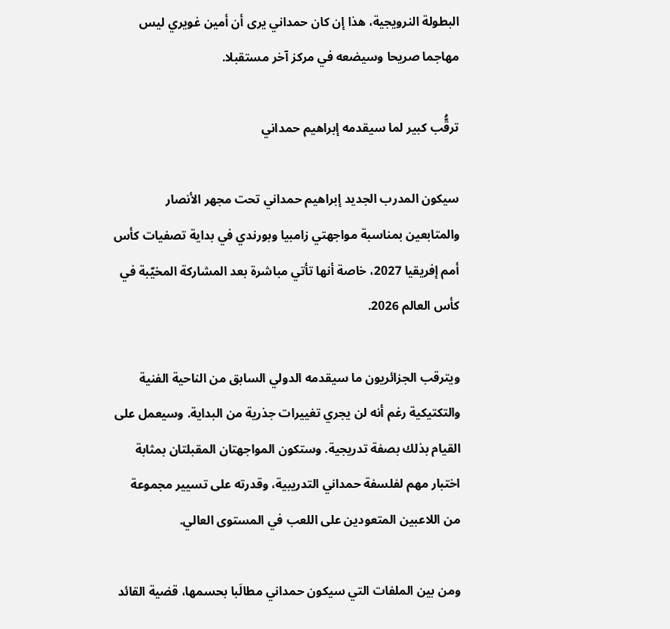البطولة النرويجية، هذا إن كان حمداني يرى أن أمين غويري ليس مهاجما صريحا وسيضعه في مركز آخر مستقبلا.

ترقُّب كبير لما سيقدمه إبراهيم حمداني

سيكون المدرب الجديد إبراهيم حمداني تحت مجهر الأنصار والمتابعين بمناسبة مواجهتي زامبيا وبورندي في بداية تصفيات كأس أمم إفريقيا 2027، خاصة أنها تأتي مباشرة بعد المشاركة المخيّبة في كأس العالم 2026.

ويترقب الجزائريون ما سيقدمه الدولي السابق من الناحية الفنية والتكتيكية رغم أنه لن يجري تغييرات جذرية من البداية. وسيعمل على القيام بذلك بصفة تدريجية. وستكون المواجهتان المقبلتان بمثابة اختبار مهم لفلسفة حمداني التدريبية، وقدرته على تسيير مجموعة من اللاعبين المتعودين على اللعب في المستوى العالي.

ومن بين الملفات التي سيكون حمداني مطالَبا بحسمها، قضية القائد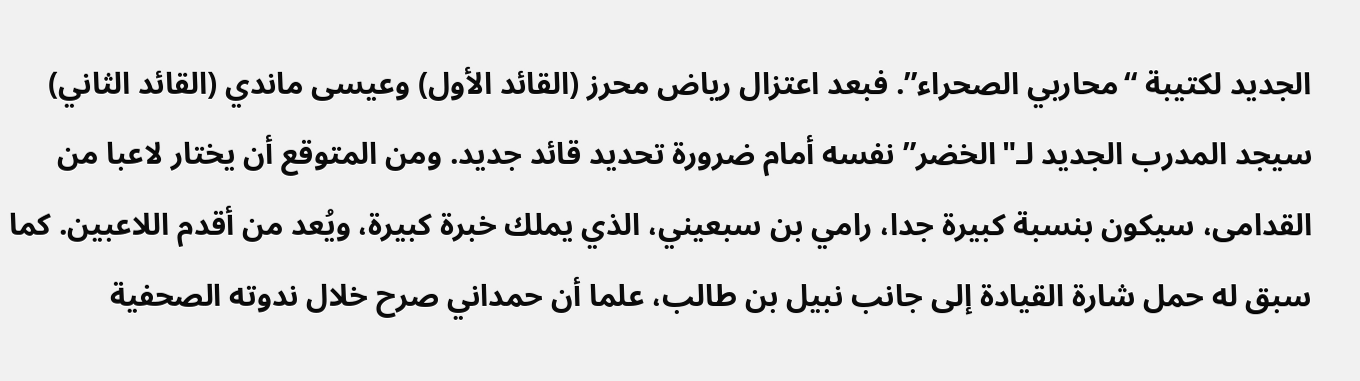الجديد لكتيبة “محاربي الصحراء”. فبعد اعتزال رياض محرز (القائد الأول) وعيسى ماندي (القائد الثاني) سيجد المدرب الجديد لـ"الخضر” نفسه أمام ضرورة تحديد قائد جديد. ومن المتوقع أن يختار لاعبا من القدامى، سيكون بنسبة كبيرة جدا، رامي بن سبعيني، الذي يملك خبرة كبيرة، ويُعد من أقدم اللاعبين. كما سبق له حمل شارة القيادة إلى جانب نبيل بن طالب، علما أن حمداني صرح خلال ندوته الصحفية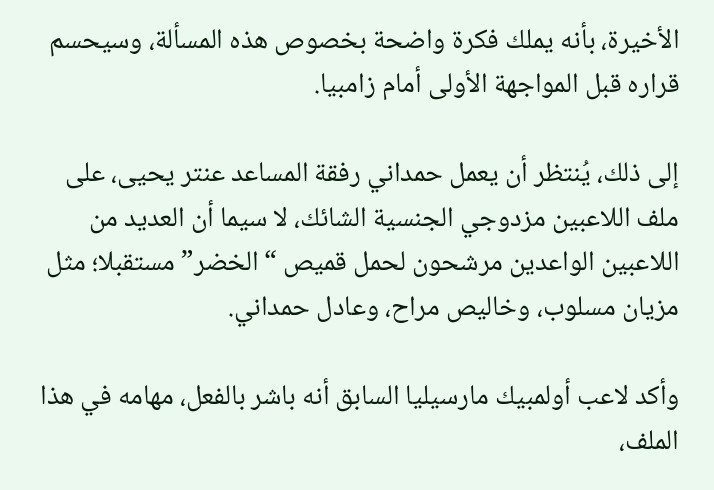الأخيرة، بأنه يملك فكرة واضحة بخصوص هذه المسألة، وسيحسم قراره قبل المواجهة الأولى أمام زامبيا.

إلى ذلك، يُنتظر أن يعمل حمداني رفقة المساعد عنتر يحيى، على ملف اللاعبين مزدوجي الجنسية الشائك، لا سيما أن العديد من اللاعبين الواعدين مرشحون لحمل قميص “الخضر” مستقبلا؛ مثل مزيان مسلوب، وخاليص مراح، وعادل حمداني.

وأكد لاعب أولمبيك مارسيليا السابق أنه باشر بالفعل، مهامه في هذا الملف،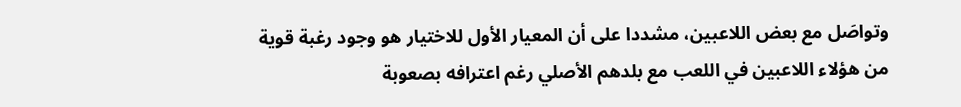وتواصَل مع بعض اللاعبين، مشددا على أن المعيار الأول للاختيار هو وجود رغبة قوية من هؤلاء اللاعبين في اللعب مع بلدهم الأصلي رغم اعترافه بصعوبة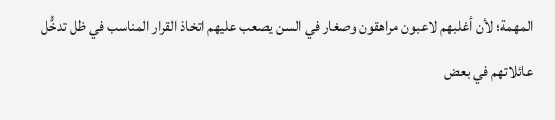المهمة؛ لأن أغلبهم لاعبون مراهقون وصغار في السن يصعب عليهم اتخاذ القرار المناسب في ظل تدخُّل عائلاتهم في بعض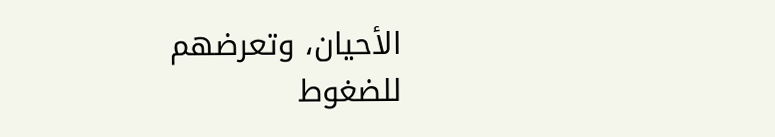الأحيان، وتعرضهم للضغوط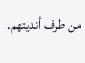من طرف أنديتهم.